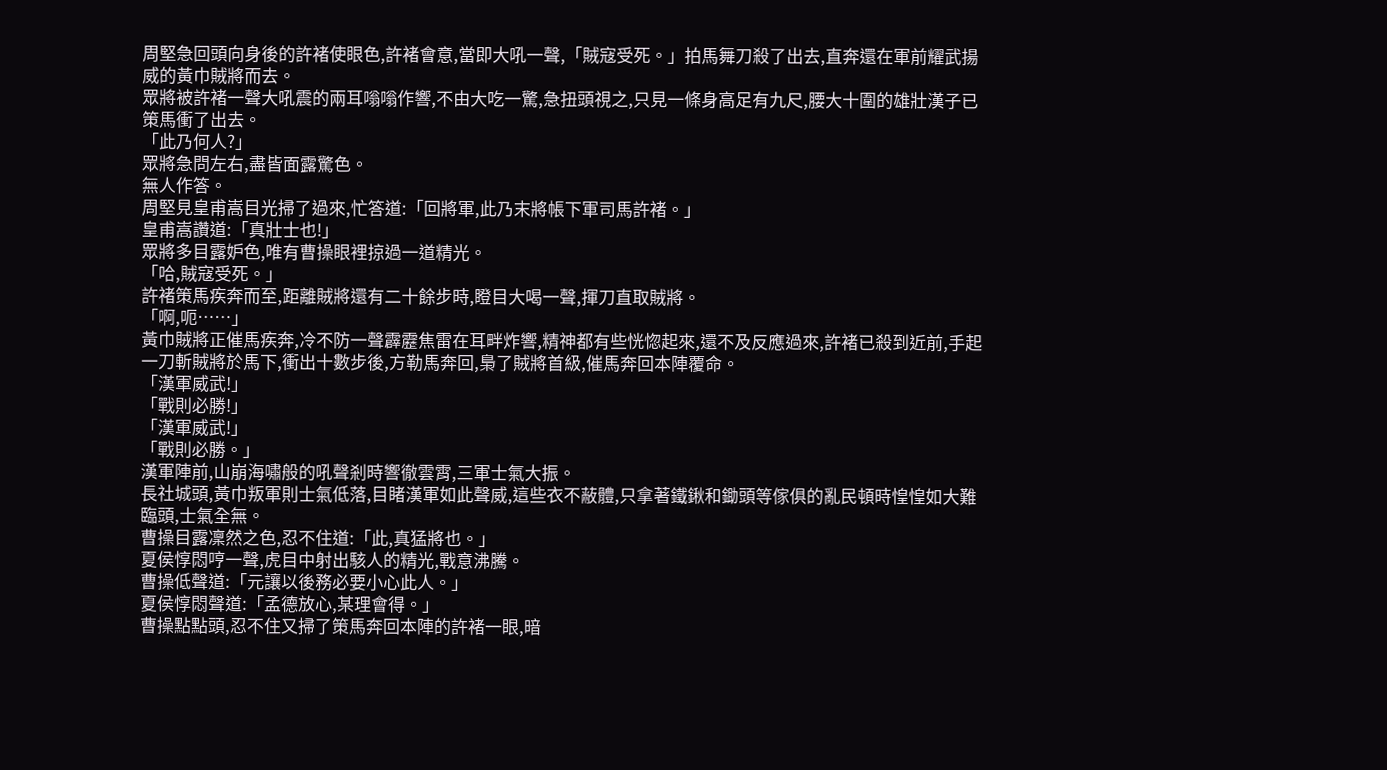周堅急回頭向身後的許褚使眼色,許褚會意,當即大吼一聲,「賊寇受死。」拍馬舞刀殺了出去,直奔還在軍前耀武揚威的黃巾賊將而去。
眾將被許褚一聲大吼震的兩耳嗡嗡作響,不由大吃一驚,急扭頭視之,只見一條身高足有九尺,腰大十圍的雄壯漢子已策馬衝了出去。
「此乃何人?」
眾將急問左右,盡皆面露驚色。
無人作答。
周堅見皇甫嵩目光掃了過來,忙答道:「回將軍,此乃末將帳下軍司馬許褚。」
皇甫嵩讚道:「真壯士也!」
眾將多目露妒色,唯有曹操眼裡掠過一道精光。
「哈,賊寇受死。」
許褚策馬疾奔而至,距離賊將還有二十餘步時,瞪目大喝一聲,揮刀直取賊將。
「啊,呃……」
黃巾賊將正催馬疾奔,冷不防一聲霹靂焦雷在耳畔炸響,精神都有些恍惚起來,還不及反應過來,許褚已殺到近前,手起一刀斬賊將於馬下,衝出十數步後,方勒馬奔回,梟了賊將首級,催馬奔回本陣覆命。
「漢軍威武!」
「戰則必勝!」
「漢軍威武!」
「戰則必勝。」
漢軍陣前,山崩海嘯般的吼聲剎時響徹雲霄,三軍士氣大振。
長社城頭,黃巾叛軍則士氣低落,目睹漢軍如此聲威,這些衣不蔽體,只拿著鐵鍬和鋤頭等傢俱的亂民頓時惶惶如大難臨頭,士氣全無。
曹操目露凜然之色,忍不住道:「此,真猛將也。」
夏侯惇悶哼一聲,虎目中射出駭人的精光,戰意沸騰。
曹操低聲道:「元讓以後務必要小心此人。」
夏侯惇悶聲道:「孟德放心,某理會得。」
曹操點點頭,忍不住又掃了策馬奔回本陣的許褚一眼,暗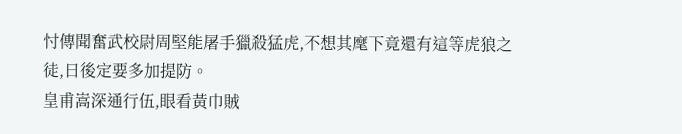忖傳聞奮武校尉周堅能屠手獵殺猛虎,不想其麾下竟還有這等虎狼之徒,日後定要多加提防。
皇甫嵩深通行伍,眼看黃巾賊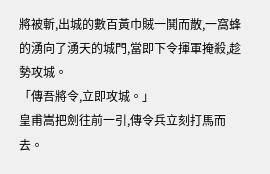將被斬,出城的數百黃巾賊一鬨而散,一窩蜂的湧向了湧天的城門,當即下令揮軍掩殺,趁勢攻城。
「傳吾將令,立即攻城。」
皇甫嵩把劍往前一引,傳令兵立刻打馬而去。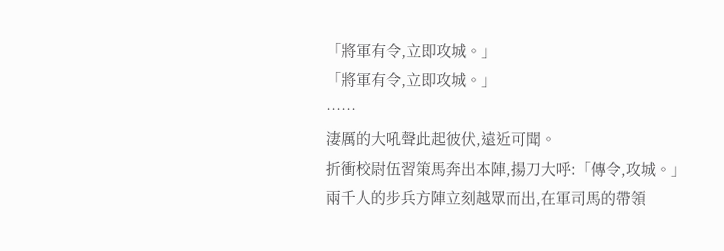「將軍有令,立即攻城。」
「將軍有令,立即攻城。」
……
淒厲的大吼聲此起彼伏,遠近可聞。
折衝校尉伍習策馬奔出本陣,揚刀大呼:「傳令,攻城。」
兩千人的步兵方陣立刻越眾而出,在軍司馬的帶領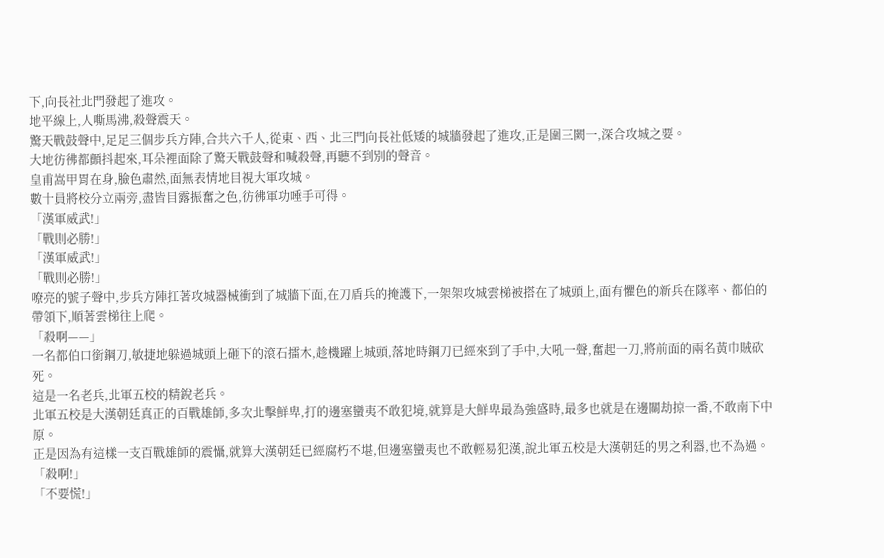下,向長社北門發起了進攻。
地平線上,人嘶馬沸,殺聲震天。
驚天戰鼓聲中,足足三個步兵方陣,合共六千人,從東、西、北三門向長社低矮的城牆發起了進攻,正是圍三闕一,深合攻城之要。
大地彷彿都顫抖起來,耳朵裡面除了驚天戰鼓聲和喊殺聲,再聽不到別的聲音。
皇甫嵩甲胃在身,臉色肅然,面無表情地目視大軍攻城。
數十員將校分立兩旁,盡皆目露振奮之色,彷彿軍功唾手可得。
「漢軍威武!」
「戰則必勝!」
「漢軍威武!」
「戰則必勝!」
嘹亮的號子聲中,步兵方陣扛著攻城器械衝到了城牆下面,在刀盾兵的掩護下,一架架攻城雲梯被搭在了城頭上,面有懼色的新兵在隊率、都伯的帶領下,順著雲梯往上爬。
「殺啊——」
一名都伯口銜鋼刀,敏捷地躲過城頭上砸下的滾石擂木,趁機躍上城頭,落地時鋼刀已經來到了手中,大吼一聲,奮起一刀,將前面的兩名黃巾賊砍死。
這是一名老兵,北軍五校的精銳老兵。
北軍五校是大漢朝廷真正的百戰雄師,多次北擊鮮卑,打的邊塞蠻夷不敢犯境,就算是大鮮卑最為強盛時,最多也就是在邊關劫掠一番,不敢南下中原。
正是因為有這樣一支百戰雄師的震懾,就算大漢朝廷已經腐朽不堪,但邊塞蠻夷也不敢輕易犯漢,說北軍五校是大漢朝廷的男之利器,也不為過。
「殺啊!」
「不要慌!」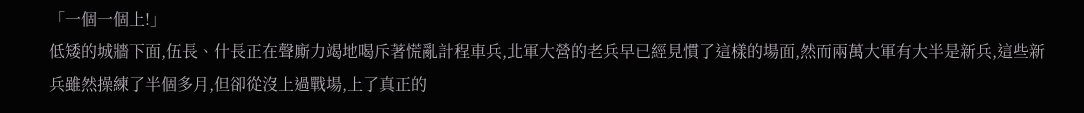「一個一個上!」
低矮的城牆下面,伍長、什長正在聲廝力竭地喝斥著慌亂計程車兵,北軍大營的老兵早已經見慣了這樣的場面,然而兩萬大軍有大半是新兵,這些新兵雖然操練了半個多月,但卻從沒上過戰場,上了真正的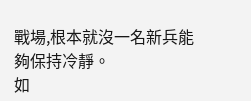戰場,根本就沒一名新兵能夠保持冷靜。
如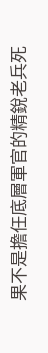果不是擔任底層軍官的精銳老兵死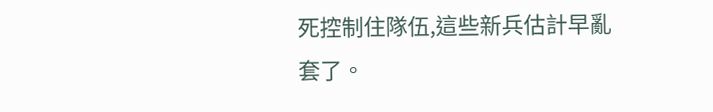死控制住隊伍,這些新兵估計早亂套了。